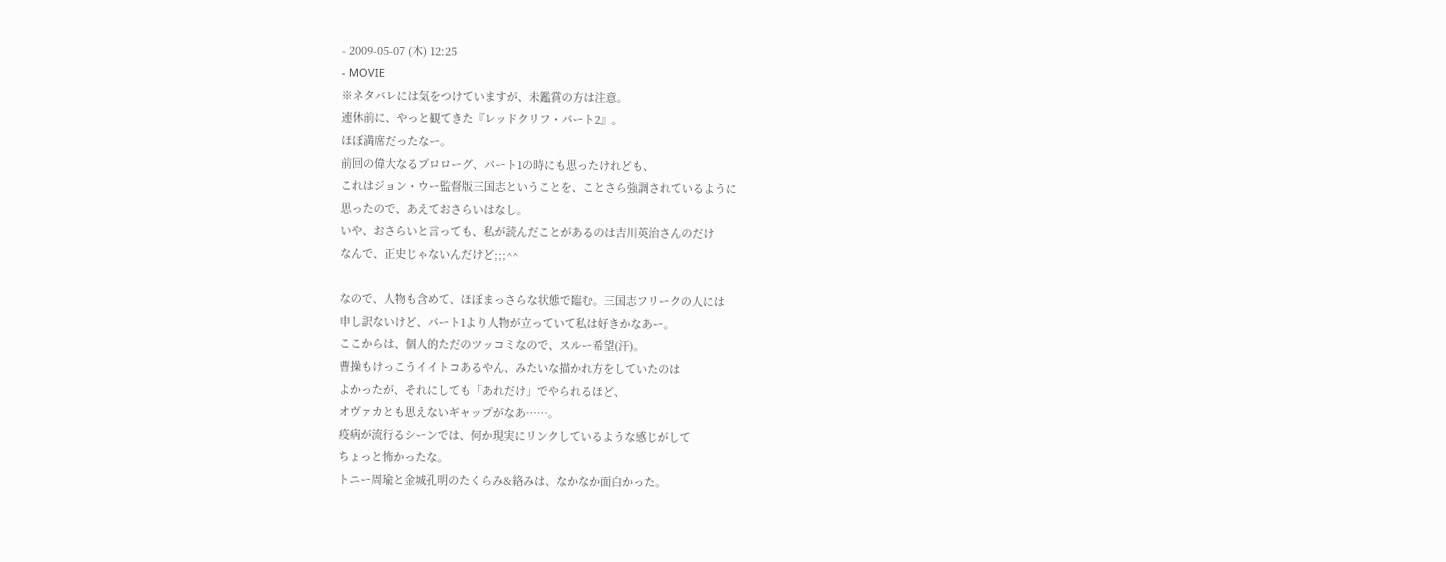- 2009-05-07 (木) 12:25
- MOVIE
※ネタバレには気をつけていますが、未鑑賞の方は注意。
連休前に、やっと観てきた『レッドクリフ・パート2』。
ほぼ満席だったなー。
前回の偉大なるプロローグ、パート1の時にも思ったけれども、
これはジョン・ウー監督版三国志ということを、ことさら強調されているように
思ったので、あえておさらいはなし。
いや、おさらいと言っても、私が読んだことがあるのは吉川英治さんのだけ
なんで、正史じゃないんだけど;;;^^

なので、人物も含めて、ほぼまっさらな状態で臨む。三国志フリークの人には
申し訳ないけど、パート1より人物が立っていて私は好きかなあー。
ここからは、個人的ただのツッコミなので、スルー希望(汗)。
曹操もけっこうイイトコあるやん、みたいな描かれ方をしていたのは
よかったが、それにしても「あれだけ」でやられるほど、
オヴァカとも思えないギャップがなあ……。
疫病が流行るシーンでは、何か現実にリンクしているような感じがして
ちょっと怖かったな。
トニー周瑜と金城孔明のたくらみ&絡みは、なかなか面白かった。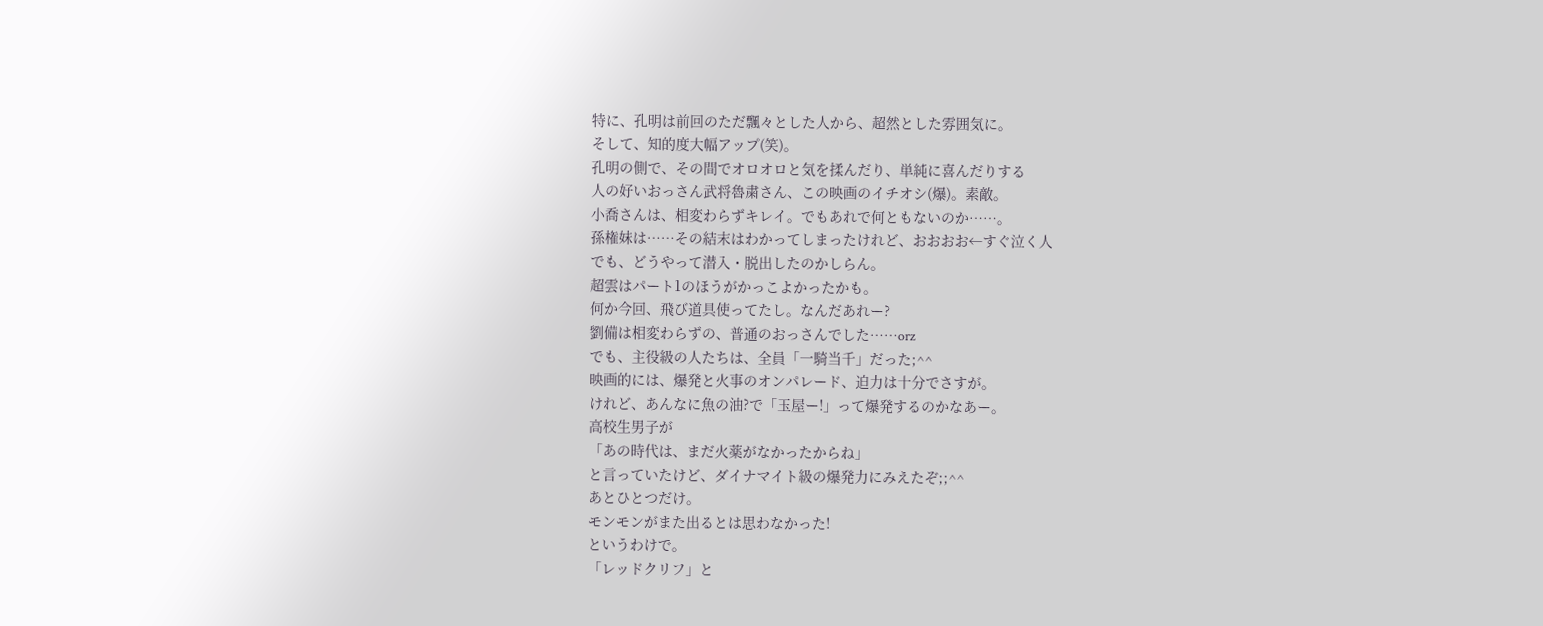特に、孔明は前回のただ飄々とした人から、超然とした雰囲気に。
そして、知的度大幅アップ(笑)。
孔明の側で、その間でオロオロと気を揉んだり、単純に喜んだりする
人の好いおっさん武将魯粛さん、この映画のイチオシ(爆)。素敵。
小喬さんは、相変わらずキレイ。でもあれで何ともないのか……。
孫権妹は……その結末はわかってしまったけれど、おおおお←すぐ泣く人
でも、どうやって潜入・脱出したのかしらん。
超雲はパート1のほうがかっこよかったかも。
何か今回、飛び道具使ってたし。なんだあれー?
劉備は相変わらずの、普通のおっさんでした……orz
でも、主役級の人たちは、全員「一騎当千」だった;^^
映画的には、爆発と火事のオンパレード、迫力は十分でさすが。
けれど、あんなに魚の油?で「玉屋ー!」って爆発するのかなあー。
高校生男子が
「あの時代は、まだ火薬がなかったからね」
と言っていたけど、ダイナマイト級の爆発力にみえたぞ;;^^
あとひとつだけ。
モンモンがまた出るとは思わなかった!
というわけで。
「レッドクリフ」と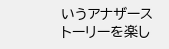いうアナザーストーリーを楽し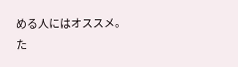める人にはオススメ。
た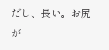だし、長い。お尻が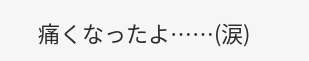痛くなったよ……(涙)